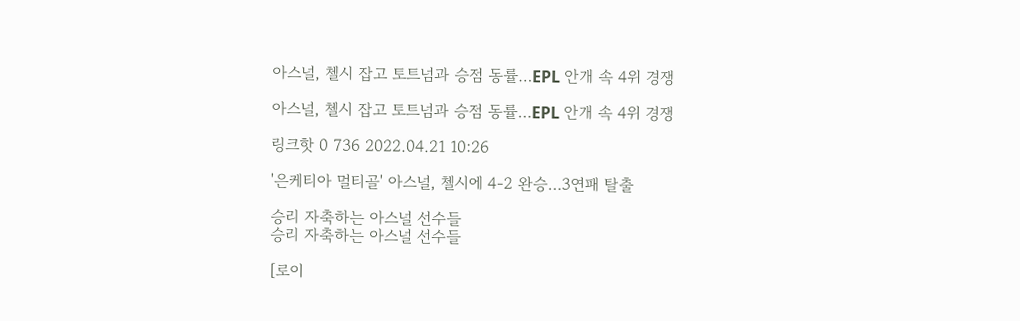아스널, 첼시 잡고 토트넘과 승점 동률…EPL 안개 속 4위 경쟁

아스널, 첼시 잡고 토트넘과 승점 동률…EPL 안개 속 4위 경쟁

링크핫 0 736 2022.04.21 10:26

'은케티아 멀티골' 아스널, 첼시에 4-2 완승…3연패 탈출

승리 자축하는 아스널 선수들
승리 자축하는 아스널 선수들

[로이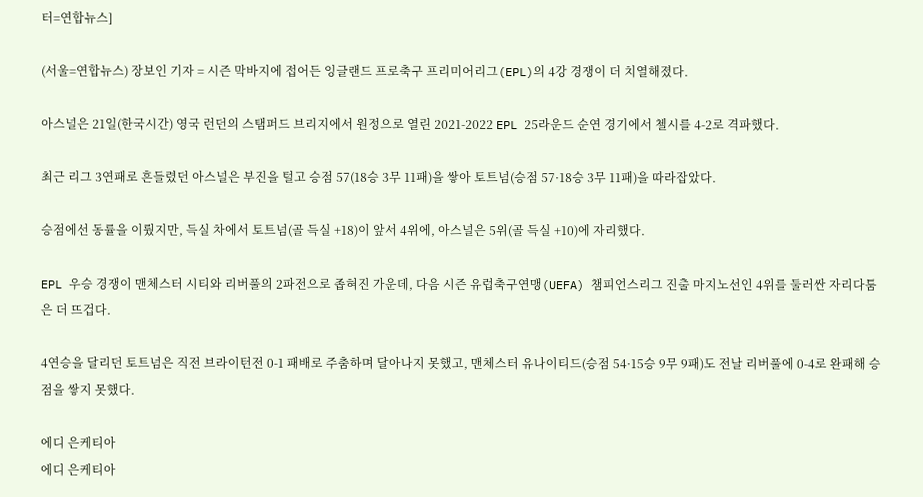터=연합뉴스]

(서울=연합뉴스) 장보인 기자 = 시즌 막바지에 접어든 잉글랜드 프로축구 프리미어리그(EPL)의 4강 경쟁이 더 치열해졌다.

아스널은 21일(한국시간) 영국 런던의 스탬퍼드 브리지에서 원정으로 열린 2021-2022 EPL 25라운드 순연 경기에서 첼시를 4-2로 격파했다.

최근 리그 3연패로 흔들렸던 아스널은 부진을 털고 승점 57(18승 3무 11패)을 쌓아 토트넘(승점 57·18승 3무 11패)을 따라잡았다.

승점에선 동률을 이뤘지만, 득실 차에서 토트넘(골 득실 +18)이 앞서 4위에, 아스널은 5위(골 득실 +10)에 자리했다.

EPL 우승 경쟁이 맨체스터 시티와 리버풀의 2파전으로 좁혀진 가운데, 다음 시즌 유럽축구연맹(UEFA) 챔피언스리그 진출 마지노선인 4위를 둘러싼 자리다툼은 더 뜨겁다.

4연승을 달리던 토트넘은 직전 브라이턴전 0-1 패배로 주춤하며 달아나지 못했고, 맨체스터 유나이티드(승점 54·15승 9무 9패)도 전날 리버풀에 0-4로 완패해 승점을 쌓지 못했다.

에디 은케티아
에디 은케티아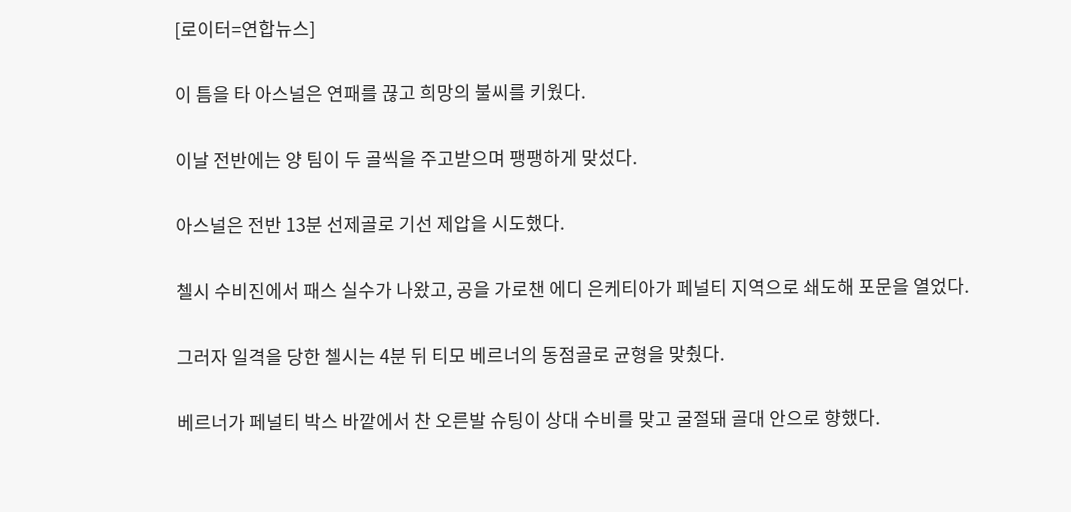[로이터=연합뉴스]

이 틈을 타 아스널은 연패를 끊고 희망의 불씨를 키웠다.

이날 전반에는 양 팀이 두 골씩을 주고받으며 팽팽하게 맞섰다.

아스널은 전반 13분 선제골로 기선 제압을 시도했다.

첼시 수비진에서 패스 실수가 나왔고, 공을 가로챈 에디 은케티아가 페널티 지역으로 쇄도해 포문을 열었다.

그러자 일격을 당한 첼시는 4분 뒤 티모 베르너의 동점골로 균형을 맞췄다.

베르너가 페널티 박스 바깥에서 찬 오른발 슈팅이 상대 수비를 맞고 굴절돼 골대 안으로 향했다.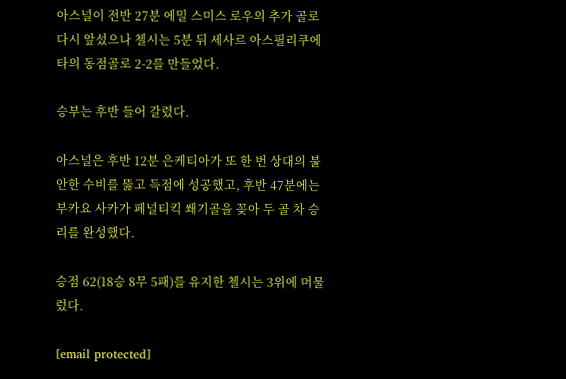아스널이 전반 27분 에밀 스미스 로우의 추가 골로 다시 앞섰으나 첼시는 5분 뒤 세사르 아스필리쿠에타의 동점골로 2-2를 만들었다.

승부는 후반 들어 갈렸다.

아스널은 후반 12분 은케티아가 또 한 번 상대의 불안한 수비를 뚫고 득점에 성공했고, 후반 47분에는 부카요 사카가 페널티킥 쐐기골을 꽂아 두 골 차 승리를 완성했다.

승점 62(18승 8무 5패)를 유지한 첼시는 3위에 머물렀다.

[email protected]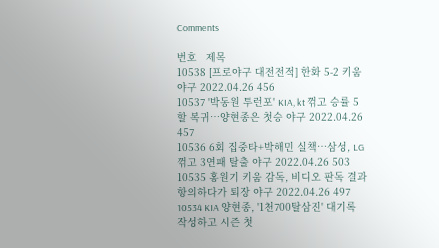Comments

번호   제목
10538 [프로야구 대전전적] 한화 5-2 키움 야구 2022.04.26 456
10537 '박동원 투런포' KIA, kt 꺾고 승률 5할 복귀…양현종은 첫승 야구 2022.04.26 457
10536 6회 집중타+박해민 실책…삼성, LG 꺾고 3연패 탈출 야구 2022.04.26 503
10535 홍원기 키움 감독, 비디오 판독 결과 항의하다가 퇴장 야구 2022.04.26 497
10534 KIA 양현종, '1천700탈삼진' 대기록 작성하고 시즌 첫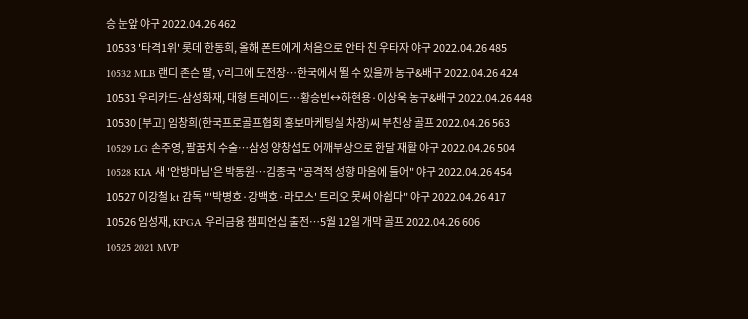승 눈앞 야구 2022.04.26 462
10533 '타격1위' 롯데 한동희, 올해 폰트에게 처음으로 안타 친 우타자 야구 2022.04.26 485
10532 MLB 랜디 존슨 딸, V리그에 도전장…한국에서 뛸 수 있을까 농구&배구 2022.04.26 424
10531 우리카드-삼성화재, 대형 트레이드…황승빈↔하현용·이상욱 농구&배구 2022.04.26 448
10530 [부고] 임창희(한국프로골프협회 홍보마케팅실 차장)씨 부친상 골프 2022.04.26 563
10529 LG 손주영, 팔꿈치 수술…삼성 양창섭도 어깨부상으로 한달 재활 야구 2022.04.26 504
10528 KIA 새 '안방마님'은 박동원…김종국 "공격적 성향 마음에 들어" 야구 2022.04.26 454
10527 이강철 kt 감독 "'박병호·강백호·라모스' 트리오 못써 아쉽다" 야구 2022.04.26 417
10526 임성재, KPGA 우리금융 챔피언십 출전…5월 12일 개막 골프 2022.04.26 606
10525 2021 MVP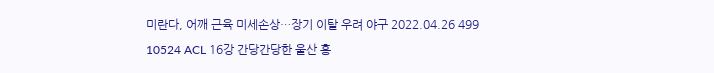미란다, 어깨 근육 미세손상…장기 이탈 우려 야구 2022.04.26 499
10524 ACL 16강 간당간당한 울산 홍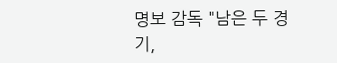명보 감독 "남은 두 경기,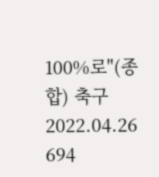100%로"(종합) 축구 2022.04.26 694